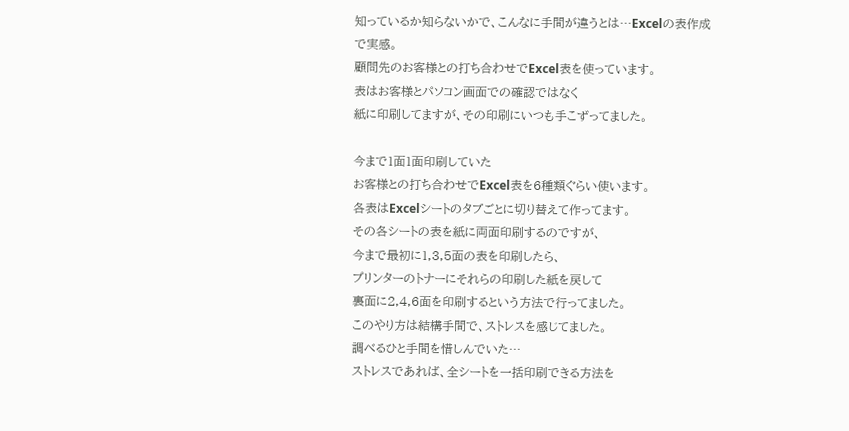知っているか知らないかで、こんなに手間が違うとは…Excelの表作成で実感。
顧問先のお客様との打ち合わせでExcel表を使っています。
表はお客様とパソコン画面での確認ではなく
紙に印刷してますが、その印刷にいつも手こずってました。

今まで1面1面印刷していた
お客様との打ち合わせでExcel表を6種類ぐらい使います。
各表はExcelシートのタブごとに切り替えて作ってます。
その各シートの表を紙に両面印刷するのですが、
今まで最初に1,3,5面の表を印刷したら、
プリンターのトナーにそれらの印刷した紙を戻して
裏面に2,4,6面を印刷するという方法で行ってました。
このやり方は結構手間で、ストレスを感じてました。
調べるひと手間を惜しんでいた…
ストレスであれば、全シートを一括印刷できる方法を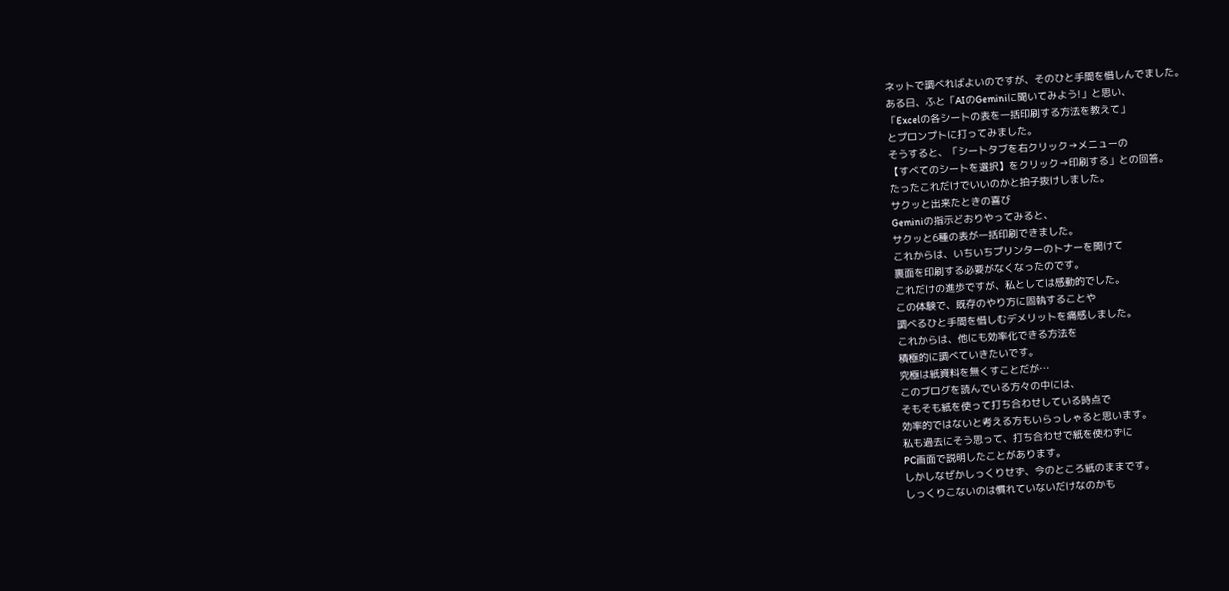ネットで調べればよいのですが、そのひと手間を惜しんでました。
ある日、ふと「AIのGeminiに聞いてみよう!」と思い、
「Excelの各シートの表を一括印刷する方法を教えて」
とプロンプトに打ってみました。
そうすると、「シートタブを右クリック→メニューの
【すべてのシートを選択】をクリック→印刷する」との回答。
たったこれだけでいいのかと拍子抜けしました。
サクッと出来たときの喜び
Geminiの指示どおりやってみると、
サクッと6種の表が一括印刷できました。
これからは、いちいちプリンターのトナーを開けて
裏面を印刷する必要がなくなったのです。
これだけの進歩ですが、私としては感動的でした。
この体験で、既存のやり方に固執することや
調べるひと手間を惜しむデメリットを痛感しました。
これからは、他にも効率化できる方法を
積極的に調べていきたいです。
究極は紙資料を無くすことだが…
このブログを読んでいる方々の中には、
そもそも紙を使って打ち合わせしている時点で
効率的ではないと考える方もいらっしゃると思います。
私も過去にそう思って、打ち合わせで紙を使わずに
PC画面で説明したことがあります。
しかしなぜかしっくりせず、今のところ紙のままです。
しっくりこないのは慣れていないだけなのかも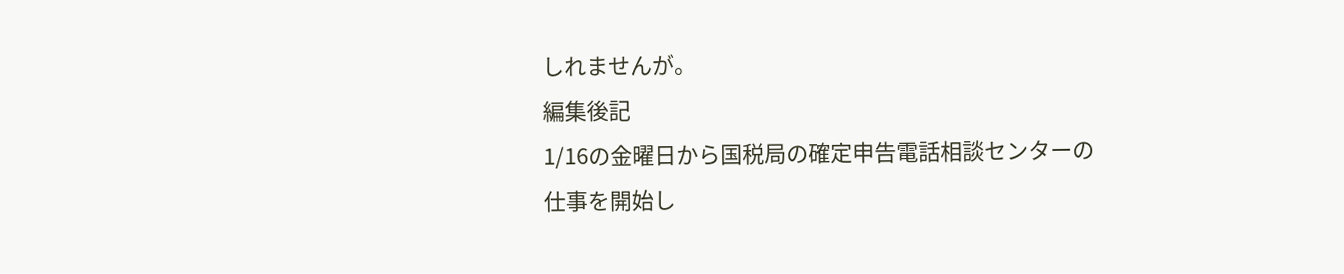しれませんが。
編集後記
1/16の金曜日から国税局の確定申告電話相談センターの
仕事を開始し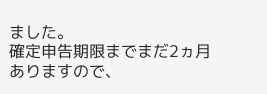ました。
確定申告期限までまだ2ヵ月ありますので、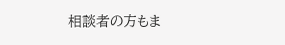相談者の方もま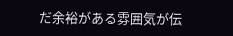だ余裕がある雰囲気が伝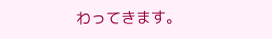わってきます。